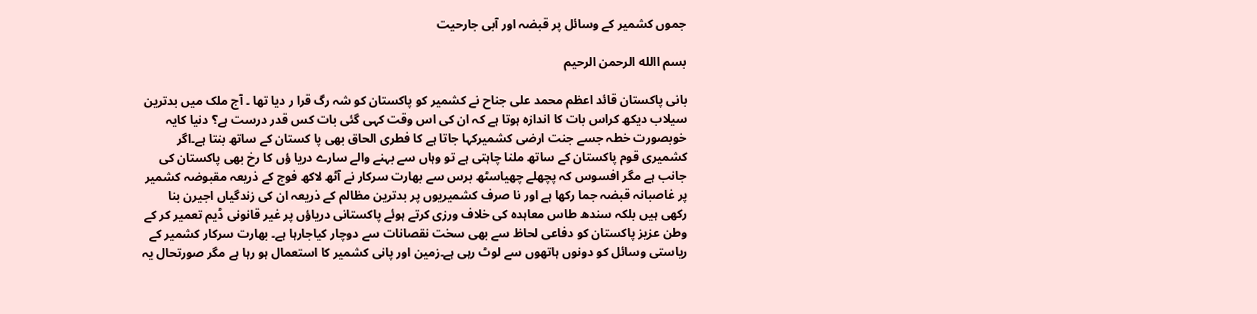جموں کشمیر کے وسائل پر قبضہ اور آبی جارحیت

بسم االله الرحمن الرحیم

بانی پاکستان قائد اعظم محمد علی جناح نے کشمیر کو پاکستان کو شہ رگ قرا ر دیا تھا ۔ آج ملک میں بدترین سیلاب دیکھ کراس بات کا اندازہ ہوتا ہے کہ ان کی اس وقت کہی گئی بات کس قدر درست ہے؟ دنیا کایہ خوبصورت خطہ جسے جنت ارضی کشمیرکہا جاتا ہے کا فطری الحاق بھی پا کستان کے ساتھ بنتا ہے۔اگر کشمیری قوم پاکستان کے ساتھ ملنا چاہتی ہے تو وہاں سے بہنے والے سارے دریا ؤں کا رخ بھی پاکستان کی جانب ہے مگر افسوس کہ پچھلے چھیاسٹھ برس سے بھارت سرکار نے آٹھ لاکھ فوج کے ذریعہ مقبوضہ کشمیر پر غاصبانہ قبضہ جما رکھا ہے اور نا صرف کشمیریوں پر بدترین مظالم کے ذریعہ ان کی زندگیاں اجیرن بنا رکھی ہیں بلکہ سندھ طاس معاہدہ کی خلاف ورزی کرتے ہوئے پاکستانی دریاؤں پر غیر قانونی ڈیم تعمیر کر کے وطن عزیز پاکستان کو دفاعی لحاظ سے بھی سخت نقصانات سے دوچار کیاجارہا ہے۔ بھارت سرکار کشمیر کے ریاستی وسائل کو دونوں ہاتھوں سے لوٹ رہی ہے۔زمین اور پانی کشمیر کا استعمال ہو رہا ہے مگر صورتحال یہ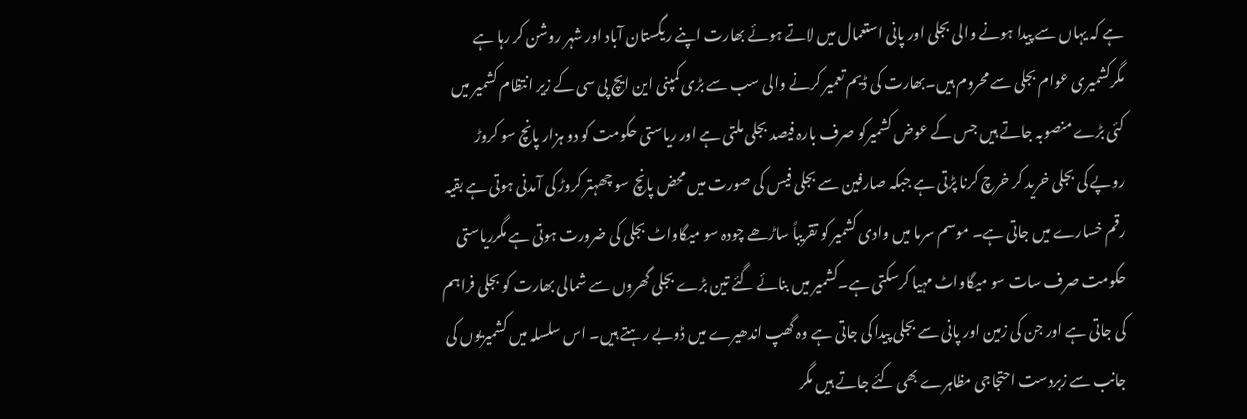ہے کہ یہاں سے پیدا ہونے والی بجلی اور پانی استعمال میں لاتے ہوئے بھارت اپنے ریگستان آباد اور شہر روشن کر رہا ہے مگرکشمیری عوام بجلی سے محروم ہیں۔بھارت کی ڈیم تعمیر کرنے والی سب سے بڑی کمپنی این ایچ پی سی کے زیر انتظام کشمیر میں کئی بڑے منصوبہ جاتے ہیں جس کے عوض کشمیرکو صرف بارہ فیصد بجلی ملتی ہے اور ریاستی حکومت کو دو ہزار پانچ سو کروڑ روپے کی بجلی خرید کر خرچ کرنا پڑتی ہے جبکہ صارفین سے بجلی فیس کی صورت میں محض پانچ سو چھہتر کروڑ کی آمدنی ہوتی ہے بقیہ رقم خسارے میں جاتی ہے۔ موسم سرما میں وادی کشمیر کو تقریباً ساڑھے چودہ سو میگاواٹ بجلی کی ضرورت ہوتی ہے مگرریاستی حکومت صرف سات سو میگاواٹ مہیا کرسکتی ہے۔کشمیر میں بنائے گئے تین بڑے بجلی گھروں سے شمالی بھارت کو بجلی فراہم کی جاتی ہے اور جن کی زمین اور پانی سے بجلی پیدا کی جاتی ہے وہ گھپ اندھیرے میں ڈوبے رہتے ہیں۔ اس سلسلہ میں کشمیریوں کی جانب سے زبردست احتجاجی مظاہرے بھی کئے جاتے ہیں مگر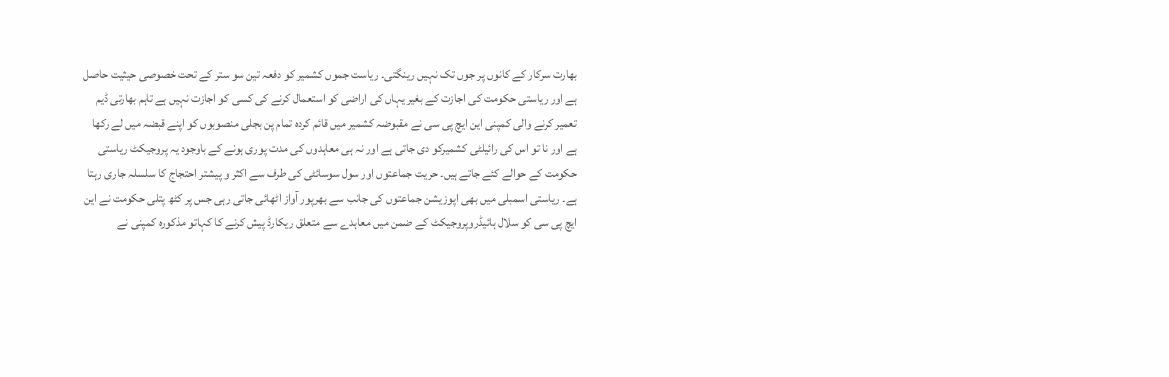بھارت سرکار کے کانوں پر جوں تک نہیں رینگتی۔ ریاست جموں کشمیر کو دفعہ تین سو ستر کے تحت خصوصی حیثیت حاصل ہے اور ریاستی حکومت کی اجازت کے بغیر یہاں کی اراضی کو استعمال کرنے کی کسی کو اجازت نہیں ہے تاہم بھارتی ڈیم تعمیر کرنے والی کمپنی این ایچ پی سی نے مقبوضہ کشمیر میں قائم کردہ تمام پن بجلی منصوبوں کو اپنے قبضہ میں لے رکھا ہے اور نا تو اس کی رائیلٹی کشمیرکو دی جاتی ہے اور نہ ہی معاہدوں کی مدت پوری ہونے کے باوجود یہ پروجیکٹ ریاستی حکومت کے حوالے کئے جاتے ہیں۔ حریت جماعتوں اور سول سوسائٹی کی طرف سے اکثر و پیشتر احتجاج کا سلسلہ جاری رہتا ہے۔ ریاستی اسمبلی میں بھی اپوزیشن جماعتوں کی جانب سے بھرپور آواز اٹھائی جاتی رہی جس پر کٹھ پتلی حکومت نے این ایچ پی سی کو سلال ہائیڈروپروجیکٹ کے ضمن میں معاہدے سے متعلق ریکارڈ پیش کرنے کا کہاتو مذکورہ کمپنی نے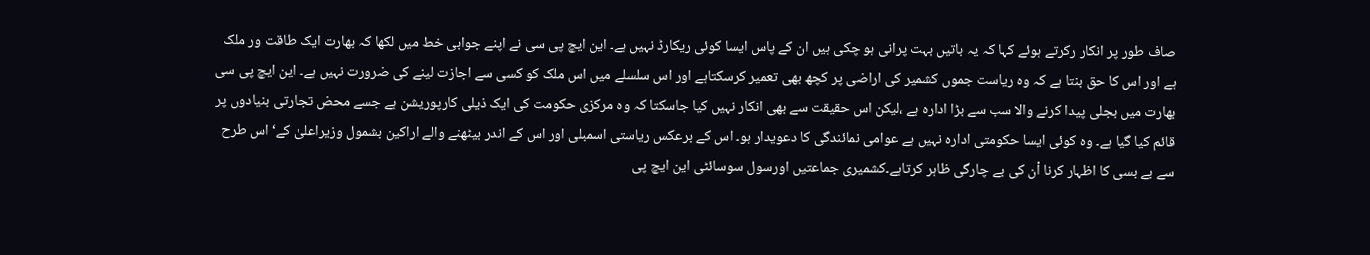صاف طور پر انکار رکرتے ہوئے کہا کہ یہ باتیں بہت پرانی ہو چکی ہیں ان کے پاس ایسا کوئی ریکارڈ نہیں ہے۔ این ایچ پی سی نے اپنے جوابی خط میں لکھا کہ بھارت ایک طاقت ور ملک ہے اور اس کا حق بنتا ہے کہ وہ ریاست جموں کشمیر کی اراضی پر کچھ بھی تعمیر کرسکتاہے اور اس سلسلے میں اس ملک کو کسی سے اجازت لینے کی ضرورت نہیں ہے۔ این ایچ پی سی بھارت میں بجلی پیدا کرنے والا سب سے بڑا ادارہ ہے ،لیکن اس حقیقت سے بھی انکار نہیں کیا جاسکتا کہ وہ مرکزی حکومت کی ایک ذیلی کارپوریشن ہے جسے محض تجارتی بنیادوں پر قائم کیا گیا ہے۔ وہ کوئی ایسا حکومتی ادارہ نہیں ہے عوامی نمائندگی کا دعویدار ہو۔ اس کے برعکس ریاستی اسمبلی اور اس کے اندر بیٹھنے والے اراکین بشمول وزیراعلیٰ کے‘ اس طرح سے بے بسی کا اظہار کرنا اْن کی بے چارگی ظاہر کرتاہے۔کشمیری جماعتیں اورسول سوسائٹی این ایچ پی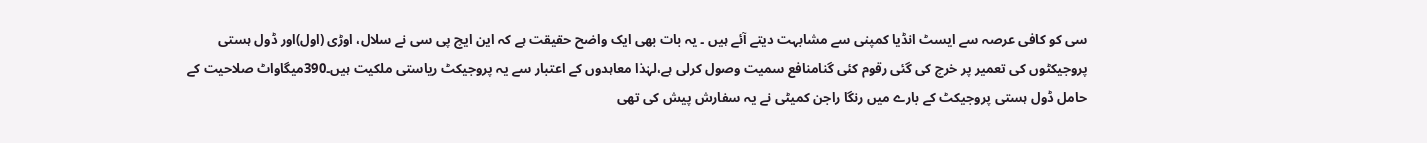سی کو کافی عرصہ سے ایسٹ انڈیا کمپنی سے مشابہت دیتے آئے ہیں ۔ یہ بات بھی ایک واضح حقیقت ہے کہ این ایچ پی سی نے سلال، اوڑی (اول)اور ڈول ہستی پروجیکٹوں کی تعمیر پر خرچ کی گئی رقوم کئی گنامنافع سمیت وصول کرلی ہے،لہٰذا معاہدوں کے اعتبار سے یہ پروجیکٹ ریاستی ملکیت ہیں۔390میگاواٹ صلاحیت کے حامل ڈول ہستی پروجیکٹ کے بارے میں رنگا راجن کمیٹی نے یہ سفارش پیش کی تھی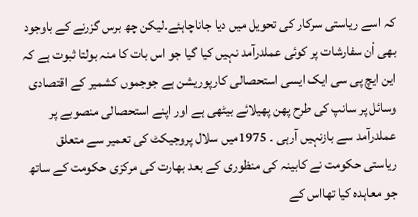کہ اسے ریاستی سرکار کی تحویل میں دیا جاناچاہئے۔لیکن چھ برس گزرنے کے باوجود بھی اْن سفارشات پر کوئی عملدرآمد نہیں کیا گیا جو اس بات کا منہ بولتا ثبوت ہے کہ این ایچ پی سی ایک ایسی استحصالی کارپوریشن ہے جوجموں کشمیر کے اقتصادی وسائل پر سانپ کی طرح پھن پھیلائے بیٹھی ہے اور اپنے استحصالی منصوبے پر عملدرآمد سے بازنہیں آرہی ۔ 1975میں سلال پروجیکٹ کی تعمیر سے متعلق ریاستی حکومت نے کابینہ کی منظوری کے بعد بھارت کی مرکزی حکومت کے ساتھ جو معاہدہ کیا تھااس کے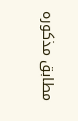مطابق مذکورہ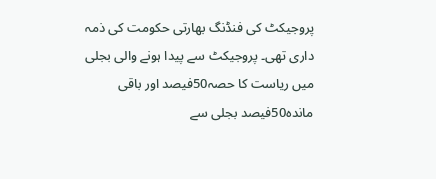پروجیکٹ کی فنڈنگ بھارتی حکومت کی ذمہ داری تھی۔ پروجیکٹ سے پیدا ہونے والی بجلی میں ریاست کا حصہ50فیصد اور باقی ماندہ50فیصد بجلی سے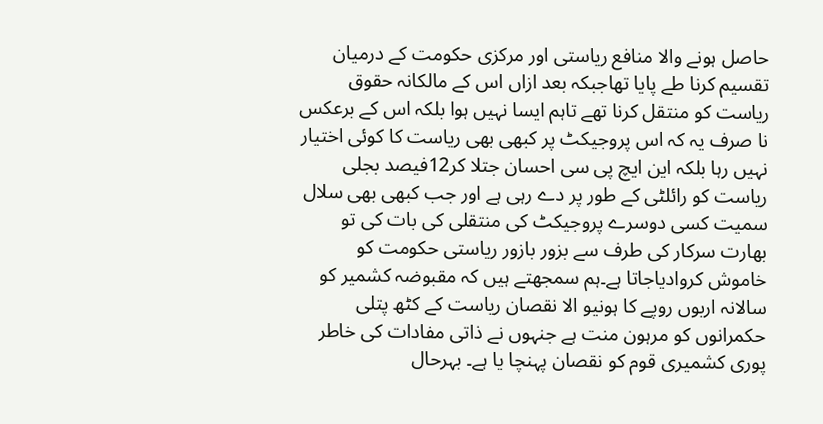حاصل ہونے والا منافع ریاستی اور مرکزی حکومت کے درمیان تقسیم کرنا طے پایا تھاجبکہ بعد ازاں اس کے مالکانہ حقوق ریاست کو منتقل کرنا تھے تاہم ایسا نہیں ہوا بلکہ اس کے برعکس نا صرف یہ کہ اس پروجیکٹ پر کبھی بھی ریاست کا کوئی اختیار نہیں رہا بلکہ این ایچ پی سی احسان جتلا کر12فیصد بجلی ریاست کو رائلٹی کے طور پر دے رہی ہے اور جب کبھی بھی سلال سمیت کسی دوسرے پروجیکٹ کی منتقلی کی بات کی تو بھارت سرکار کی طرف سے بزور بازور ریاستی حکومت کو خاموش کروادیاجاتا ہے۔ہم سمجھتے ہیں کہ مقبوضہ کشمیر کو سالانہ اربوں روپے کا ہونیو الا نقصان ریاست کے کٹھ پتلی حکمرانوں کو مرہون منت ہے جنہوں نے ذاتی مفادات کی خاطر پوری کشمیری قوم کو نقصان پہنچا یا ہے۔ بہرحال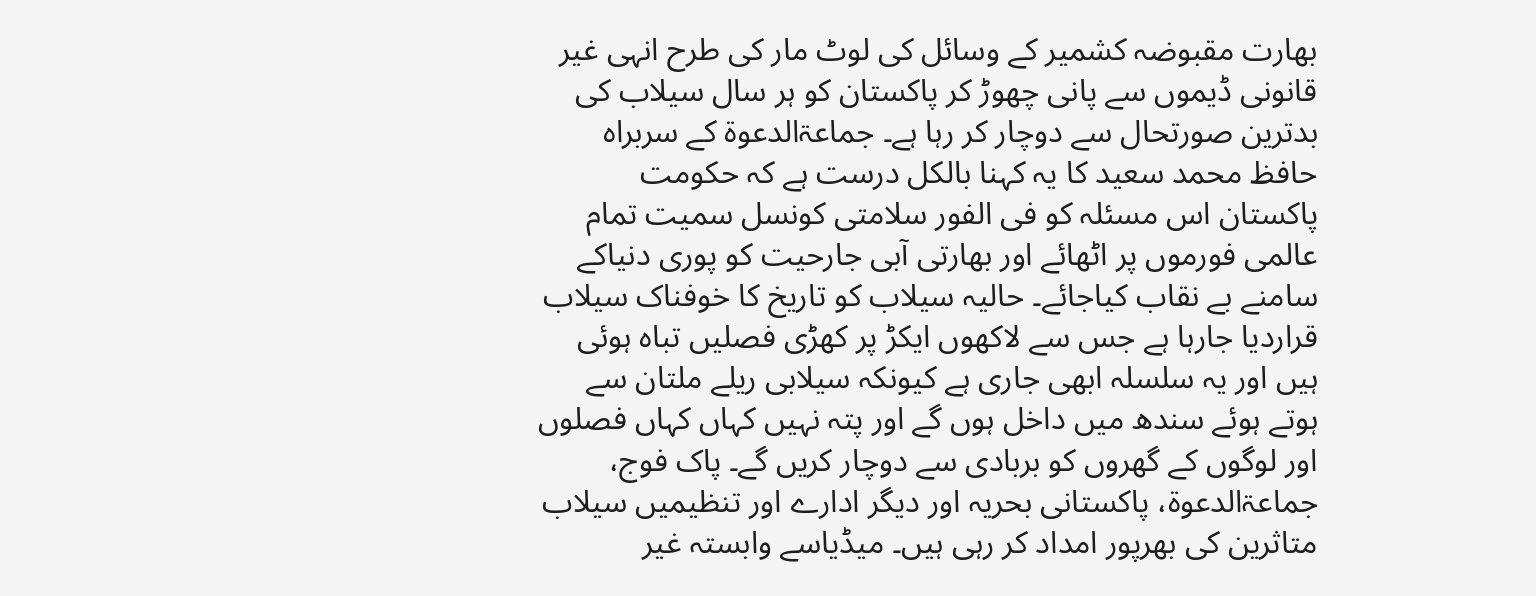بھارت مقبوضہ کشمیر کے وسائل کی لوٹ مار کی طرح انہی غیر قانونی ڈیموں سے پانی چھوڑ کر پاکستان کو ہر سال سیلاب کی بدترین صورتحال سے دوچار کر رہا ہے۔ جماعۃالدعوۃ کے سربراہ حافظ محمد سعید کا یہ کہنا بالکل درست ہے کہ حکومت پاکستان اس مسئلہ کو فی الفور سلامتی کونسل سمیت تمام عالمی فورموں پر اٹھائے اور بھارتی آبی جارحیت کو پوری دنیاکے سامنے بے نقاب کیاجائے۔ حالیہ سیلاب کو تاریخ کا خوفناک سیلاب قراردیا جارہا ہے جس سے لاکھوں ایکڑ پر کھڑی فصلیں تباہ ہوئی ہیں اور یہ سلسلہ ابھی جاری ہے کیونکہ سیلابی ریلے ملتان سے ہوتے ہوئے سندھ میں داخل ہوں گے اور پتہ نہیں کہاں کہاں فصلوں اور لوگوں کے گھروں کو بربادی سے دوچار کریں گے۔ پاک فوج، جماعۃالدعوۃ، پاکستانی بحریہ اور دیگر ادارے اور تنظیمیں سیلاب متاثرین کی بھرپور امداد کر رہی ہیں۔ میڈیاسے وابستہ غیر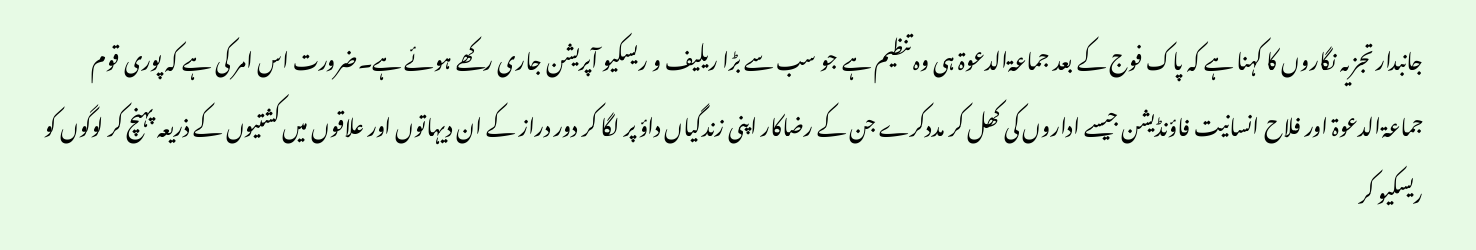جانبدار تجزیہ نگاروں کا کہنا ہے کہ پاک فوج کے بعد جماعۃالدعوۃ ہی وہ تنظیم ہے جو سب سے بڑا ریلیف و ریسکیو آپریشن جاری رکھے ہوئے ہے۔ضرورت اس امر کی ہے کہ پوری قوم جماعۃالدعوۃ اور فلاح انسانیت فاؤنڈیشن جیسے اداروں کی کھل کر مددکرے جن کے رضاکار اپنی زندگیاں داؤ پر لگا کر دور دراز کے ان دیہاتوں اور علاقوں میں کشتیوں کے ذریعہ پہنچ کر لوگوں کو ریسکیو کر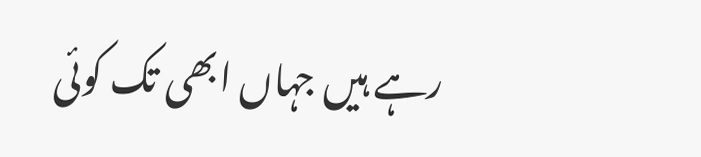رہے ہیں جہاں ابھی تک کوئی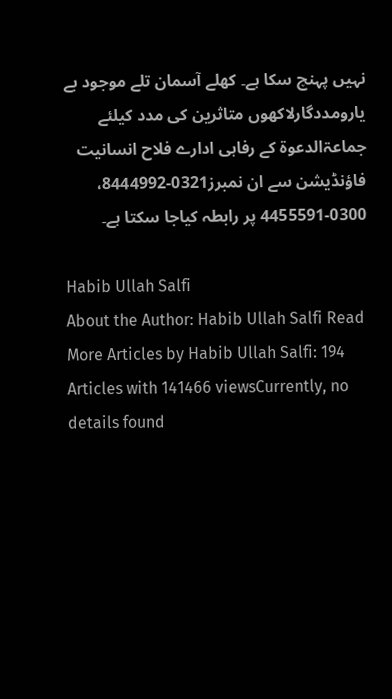نہیں پہنچ سکا ہے۔ کھلے آسمان تلے موجود بے یارومددگارلاکھوں متاثرین کی مدد کیلئے جماعۃالدعوۃ کے رفاہی ادارے فلاح انسانیت فاؤنڈیشن سے ان نمبرز0321-8444992، 0300-4455591 پر رابطہ کیاجا سکتا ہے۔

Habib Ullah Salfi
About the Author: Habib Ullah Salfi Read More Articles by Habib Ullah Salfi: 194 Articles with 141466 viewsCurrently, no details found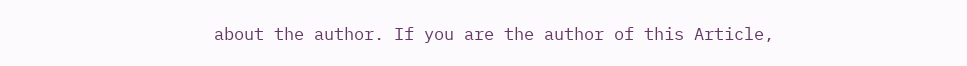about the author. If you are the author of this Article,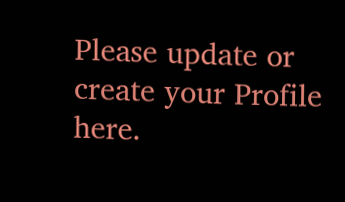Please update or create your Profile here.